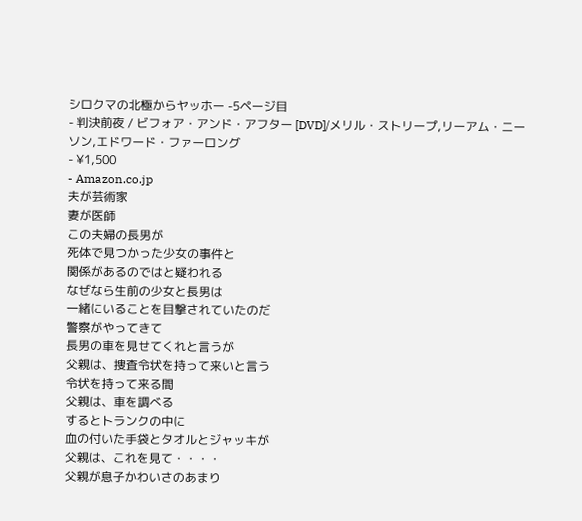シロクマの北極からヤッホー -5ページ目
- 判決前夜 / ビフォア・アンド・アフター [DVD]/メリル・ストリープ,リーアム・ニーソン,エドワード・ファーロング
- ¥1,500
- Amazon.co.jp
夫が芸術家
妻が医師
この夫婦の長男が
死体で見つかった少女の事件と
関係があるのではと疑われる
なぜなら生前の少女と長男は
一緒にいることを目撃されていたのだ
警察がやってきて
長男の車を見せてくれと言うが
父親は、捜査令状を持って来いと言う
令状を持って来る間
父親は、車を調べる
するとトランクの中に
血の付いた手袋とタオルとジャッキが
父親は、これを見て・・・・
父親が息子かわいさのあまり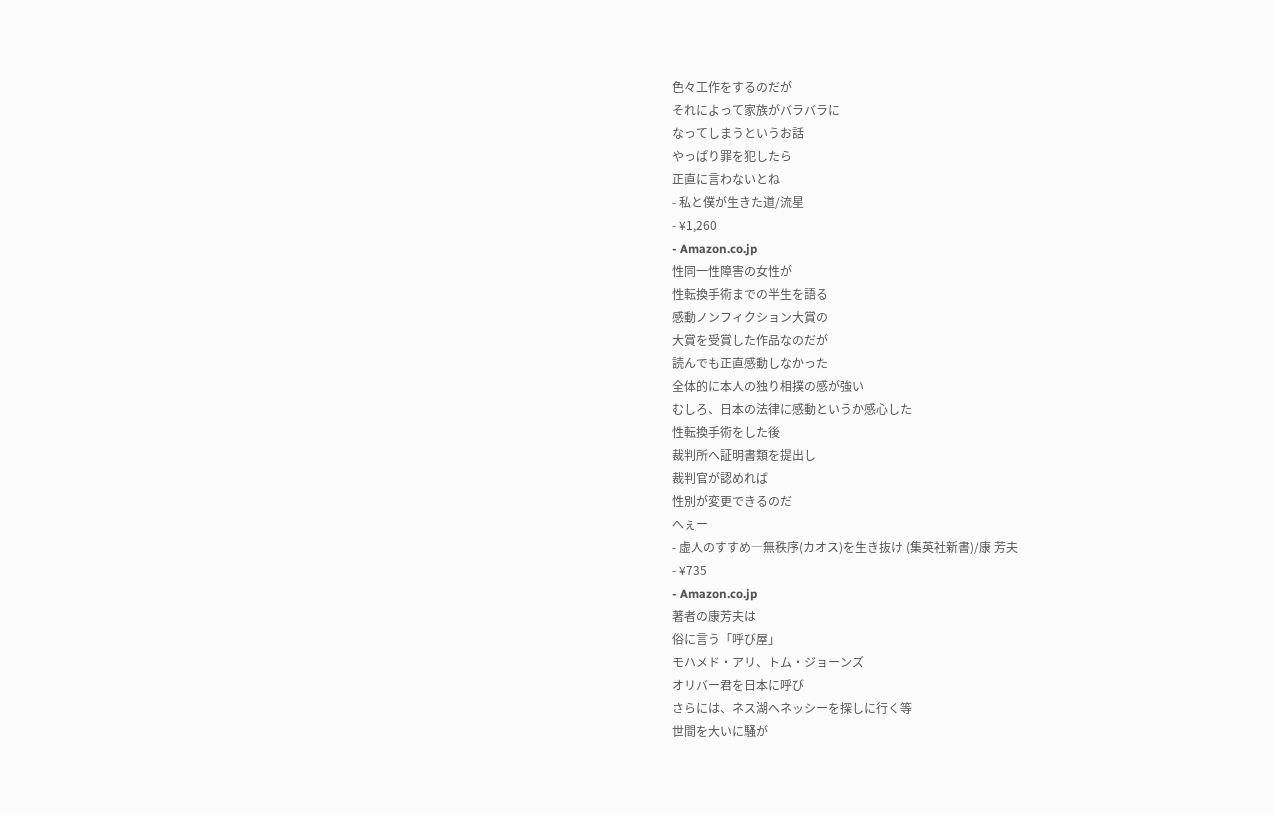色々工作をするのだが
それによって家族がバラバラに
なってしまうというお話
やっぱり罪を犯したら
正直に言わないとね
- 私と僕が生きた道/流星
- ¥1,260
- Amazon.co.jp
性同一性障害の女性が
性転換手術までの半生を語る
感動ノンフィクション大賞の
大賞を受賞した作品なのだが
読んでも正直感動しなかった
全体的に本人の独り相撲の感が強い
むしろ、日本の法律に感動というか感心した
性転換手術をした後
裁判所へ証明書類を提出し
裁判官が認めれば
性別が変更できるのだ
へぇー
- 虚人のすすめ―無秩序(カオス)を生き抜け (集英社新書)/康 芳夫
- ¥735
- Amazon.co.jp
著者の康芳夫は
俗に言う「呼び屋」
モハメド・アリ、トム・ジョーンズ
オリバー君を日本に呼び
さらには、ネス湖へネッシーを探しに行く等
世間を大いに騒が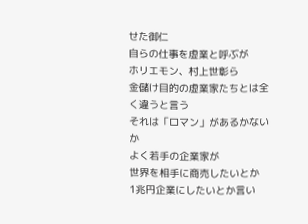せた御仁
自らの仕事を虚業と呼ぶが
ホリエモン、村上世彰ら
金儲け目的の虚業家たちとは全く違うと言う
それは「ロマン」があるかないか
よく若手の企業家が
世界を相手に商売したいとか
1兆円企業にしたいとか言い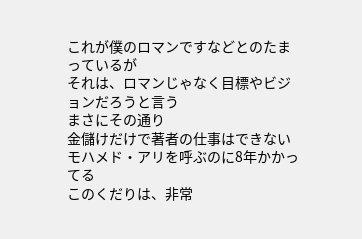これが僕のロマンですなどとのたまっているが
それは、ロマンじゃなく目標やビジョンだろうと言う
まさにその通り
金儲けだけで著者の仕事はできない
モハメド・アリを呼ぶのに8年かかってる
このくだりは、非常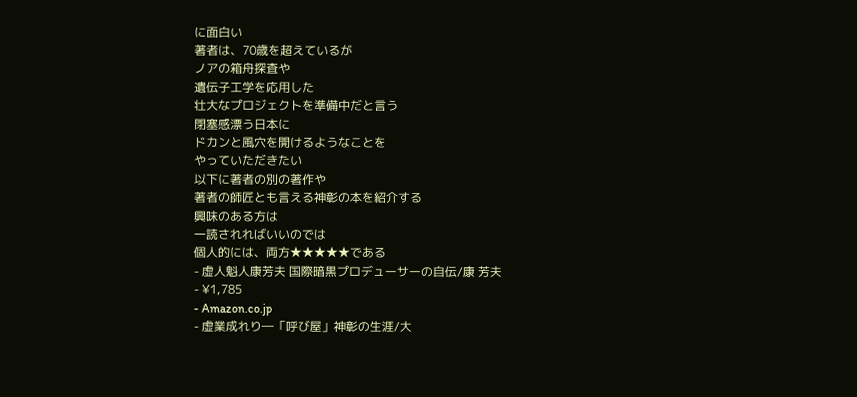に面白い
著者は、70歳を超えているが
ノアの箱舟探査や
遺伝子工学を応用した
壮大なプロジェクトを準備中だと言う
閉塞感漂う日本に
ドカンと風穴を開けるようなことを
やっていただきたい
以下に著者の別の著作や
著者の師匠とも言える神彰の本を紹介する
興味のある方は
一読されればいいのでは
個人的には、両方★★★★★である
- 虚人魁人康芳夫 国際暗黒プロデューサーの自伝/康 芳夫
- ¥1,785
- Amazon.co.jp
- 虚業成れり―「呼び屋」神彰の生涯/大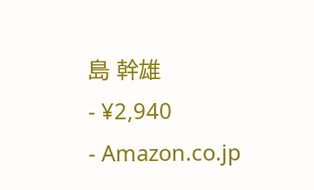島 幹雄
- ¥2,940
- Amazon.co.jp